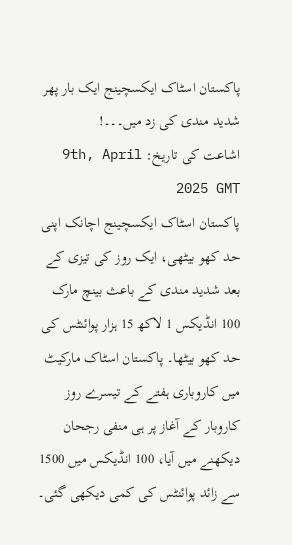پاکستان اسٹاک ایکسچینج ایک بار پھر شدید مندی کی زد میں۔۔۔!
اشاعت کی تاریخ: 9th, April 2025 GMT
پاکستان اسٹاک ایکسچینج اچانک اپنی حد کھو بیٹھی، ایک روز کی تیزی کے بعد شدید مندی کے باعث بینچ مارک 100 انڈیکس 1 لاکھ 15 ہزار پوائنٹس کی حد کھو بیٹھا۔ پاکستان اسٹاک مارکیٹ میں کاروباری ہفتے کے تیسرے روز کاروبار کے آغاز پر ہی منفی رجحان دیکھنے میں آیا، 100 انڈیکس میں 1500 سے زائد پوائنٹس کی کمی دیکھی گئی۔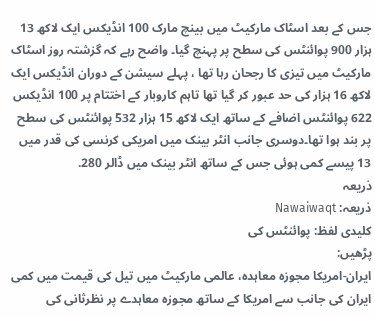جس کے بعد اسٹاک مارکیٹ میں بینچ مارک 100 انڈیکس ایک لاکھ 13 ہزار 900 پوائنٹس کی سطح پر پہنچ گیا۔ واضح رہے کہ گزشتہ روز اسٹاک مارکیٹ میں تیزی کا رجحان رہا تھا ، پہلے سیشن کے دوران انڈیکس ایک لاکھ 16 ہزار کی حد عبور کر گیا تھا تاہم کاروبار کے اختتام پر 100 انڈیکس 622 پوائنٹس اضافے کے ساتھ ایک لاکھ 15 ہزار 532 پوائنٹس کی سطح پر بند ہوا تھا۔دوسری جانب انٹر بینک میں امریکی کرنسی کی قدر میں 13 پیسے کمی ہوئی جس کے ساتھ انٹر بینک میں ڈالر 280.
ذریعہ
ذریعہ: Nawaiwaqt
کلیدی لفظ: پوائنٹس کی
پڑھیں:
ایران-امریکا مجوزہ معاہدہ، عالمی مارکیٹ میں تیل کی قیمت میں کمی
ایران کی جانب سے امریکا کے ساتھ مجوزہ معاہدے پر نظرثانی کی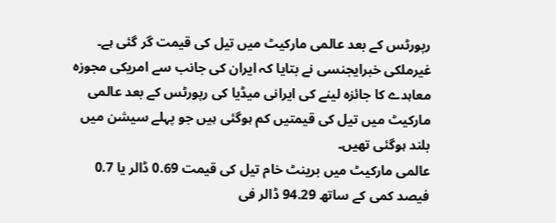رپورٹس کے بعد عالمی مارکیٹ میں تیل کی قیمت گر گئی ہے۔
غیرملکی خبرایجنسی نے بتایا کہ ایران کی جانب سے امریکی مجوزہ معاہدے کا جائزہ لینے کی ایرانی میڈیا کی رپورٹس کے بعد عالمی مارکیٹ میں تیل کی قیمتیں کم ہوگئی ہیں جو پہلے سیشن میں بلند ہوگئی تھیں۔
عالمی مارکیٹ میں برینٹ خام تیل کی قیمت 0.69 ڈالر یا 0.7 فیصد کمی کے ساتھ 94.29 ڈالر فی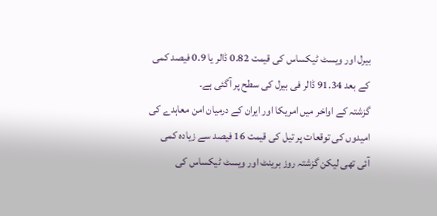بیرل اور ویسٹ ٹیکساس کی قیمت 0.82 ڈالر یا 0.9 فیصد کمی کے بعد 91.34 ڈالر فی بیرل کی سطح پر آگئی ہے۔
گزشتہ کے اواخر میں امریکا اور ایران کے درمیان امن معاہدے کی امیدوں کی توقعات پر تیل کی قیمت 16 فیصد سے زیادہ کمی آئی تھی لیکن گزشتہ روز برینٹ اور ویسٹ ٹیکساس کی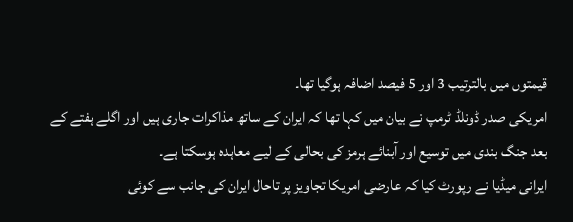قیمتوں میں بالترتیب 3 اور 5 فیصد اضافہ ہوگیا تھا۔
امریکی صدر ڈونلڈ ٹرمپ نے بیان میں کہا تھا کہ ایران کے ساتھ مذاکرات جاری ہیں اور اگلے ہفتے کے بعد جنگ بندی میں توسیع اور آبنائے ہرمز کی بحالی کے لیے معاہدہ ہوسکتا ہے۔
ایرانی میڈیا نے رپورٹ کیا کہ عارضی امریکا تجاویز پر تاحال ایران کی جانب سے کوئی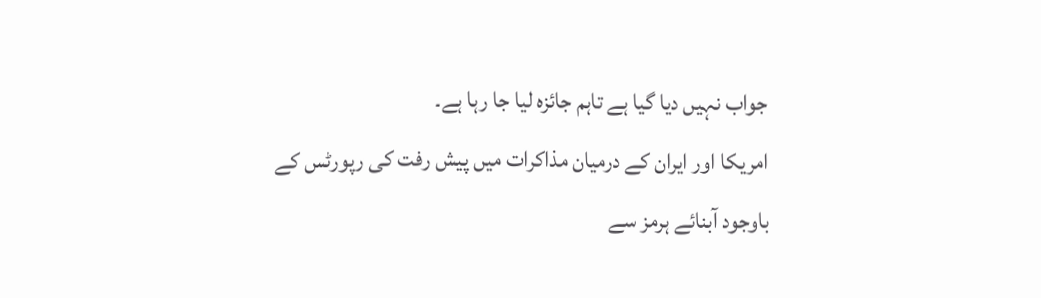جواب نہیں دیا گیا ہے تاہم جائزہ لیا جا رہا ہے۔
امریکا اور ایران کے درمیان مذاکرات میں پیش رفت کی رپورٹس کے باوجود آبنائے ہرمز سے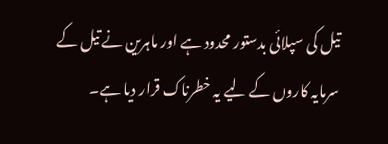تیل کی سپلائی بدستور محدود ہے اور ماہرین نے تیل کے سرمایہ کاروں کے لیے یہ خطرناک قرار دیا ہے۔